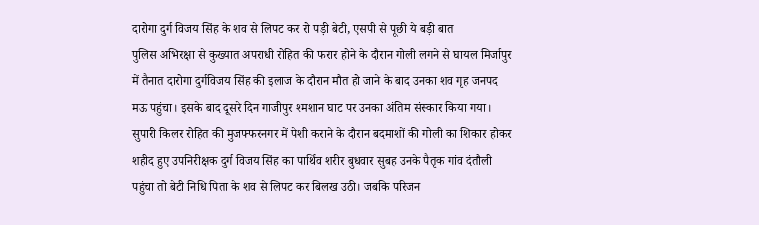दारोगा दुर्ग विजय सिंह के शव से लिपट कर रो पड़ी बेटी, एसपी से पूछी ये बड़ी बात
पुलिस अभिरक्षा से कुख्यात अपराधी रोहित की फरार होने के दौरान गोली लगने से घायल मिर्जापुर में तैनात दारोगा दुर्गविजय सिंह की इलाज के दौरान मौत हो जाने के बाद उनका शव गृह जनपद मऊ पहुंचा। इसके बाद दूसरे दिन गाजीपुर श्मशान घाट पर उनका अंतिम संस्कार किया गया।
सुपारी किलर रोहित की मुजफ्फरनगर में पेशी कराने के दौरान बदमाशों की गोली का शिकार होकर शहीद हुए उपनिरीक्षक दुर्ग विजय सिंह का पार्थिव शरीर बुधवार सुबह उनके पैतृक गांव दंतौली पहुंचा तो बेटी निधि पिता के शव से लिपट कर बिलख उठी। जबकि परिजन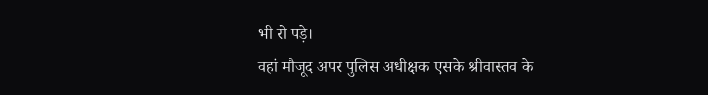भी रो पड़े।
वहां मौजूद अपर पुलिस अधीक्षक एसके श्रीवास्तव के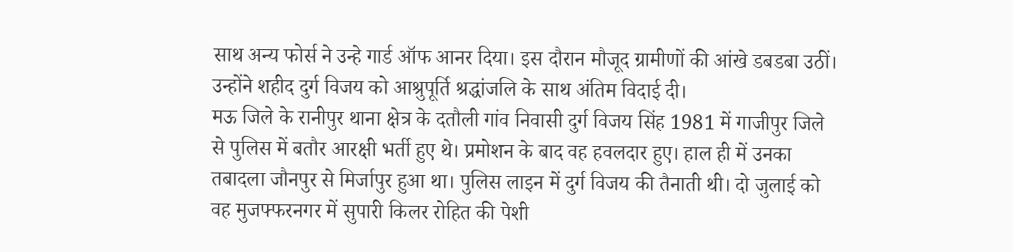साथ अन्य फोर्स ने उन्हे गार्ड ऑफ आनर दिया। इस दौरान मौजूद ग्रामीणों की आंखे डबडबा उठीं। उन्होंने शहीद दुर्ग विजय को आश्रुपूर्ति श्रद्धांजलि के साथ अंतिम विदाई दी।
मऊ जिले के रानीपुर थाना क्षेत्र के दतौली गांव निवासी दुर्ग विजय सिंह 1981 में गाजीपुर जिले से पुलिस में बतौर आरक्षी भर्ती हुए थे। प्रमोशन के बाद वह हवलदार हुए। हाल ही में उनका तबादला जौनपुर से मिर्जापुर हुआ था। पुलिस लाइन में दुर्ग विजय की तैनाती थी। दो जुलाई को वह मुजफ्फरनगर में सुपारी किलर रोहित की पेशी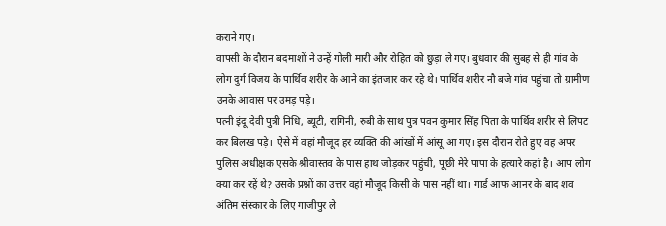कराने गए।
वापसी के दौरान बदमाशों ने उन्हें गोली मारी और रोहित को छुड़ा ले गए। बुधवार की सुबह से ही गांव के लोग दुर्ग विजय के पार्थिव शरीर के आने का इंतजार कर रहे थे। पार्थिव शरीर नौ बजे गांव पहुंचा तो ग्रामीण उनके आवास पर उमड़ पड़े।
पत्नी इंदू देवी पुत्री निधि, ब्यूटी, रागिनी, रुबी के साथ पुत्र पवन कुमार सिंह पिता के पार्थिव शरीर से लिपट कर बिलख पड़े। ऐसे में वहां मौजूद हर व्यक्ति की आंखों में आंसू आ गए। इस दौरान रोते हुए वह अपर पुलिस अधीक्षक एसके श्रीवास्तव के पास हाथ जोड़कर पहुंची, पूछी मेरे पापा के हत्यारे कहां है। आप लोग क्या कर रहें थे? उसके प्रश्नों का उत्तर वहां मौजूद किसी के पास नहीं था। गार्ड आफ आनर के बाद शव अंतिम संस्कार के लिए गाजीपुर ले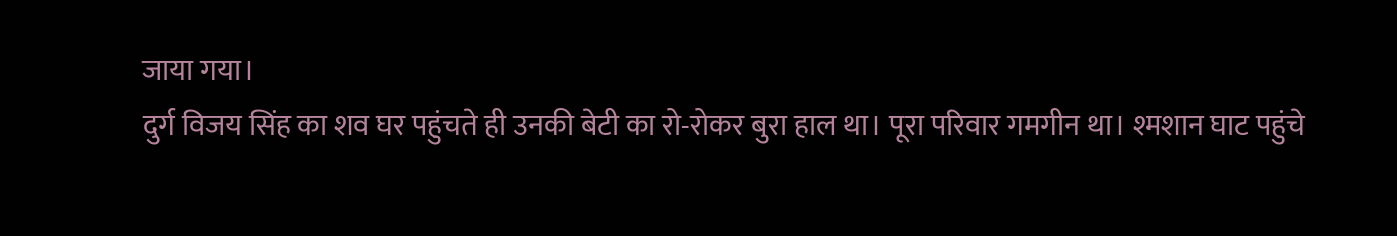जाया गया।
दुर्ग विजय सिंह का शव घर पहुंचते ही उनकी बेटी का रो-रोकर बुरा हाल था। पूरा परिवार गमगीन था। श्मशान घाट पहुंचे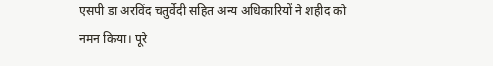एसपी डा अरविंद चतुर्वेदी सहित अन्य अधिकारियों ने शहीद को नमन किया। पूरे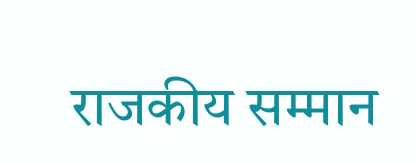राजकीय सम्मान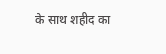के साथ शहीद का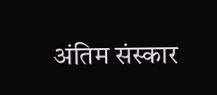अंतिम संस्कार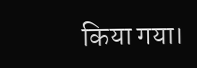किया गया।